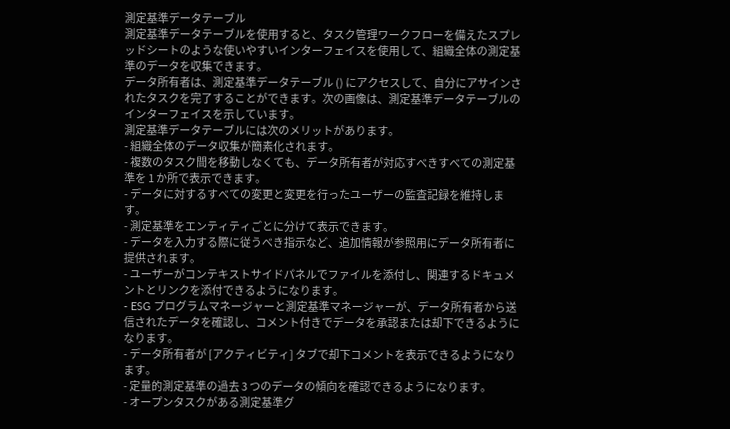測定基準データテーブル
測定基準データテーブルを使用すると、タスク管理ワークフローを備えたスプレッドシートのような使いやすいインターフェイスを使用して、組織全体の測定基準のデータを収集できます。
データ所有者は、測定基準データテーブル () にアクセスして、自分にアサインされたタスクを完了することができます。次の画像は、測定基準データテーブルのインターフェイスを示しています。
測定基準データテーブルには次のメリットがあります。
- 組織全体のデータ収集が簡素化されます。
- 複数のタスク間を移動しなくても、データ所有者が対応すべきすべての測定基準を 1 か所で表示できます。
- データに対するすべての変更と変更を行ったユーザーの監査記録を維持します。
- 測定基準をエンティティごとに分けて表示できます。
- データを入力する際に従うべき指示など、追加情報が参照用にデータ所有者に提供されます。
- ユーザーがコンテキストサイドパネルでファイルを添付し、関連するドキュメントとリンクを添付できるようになります。
- ESG プログラムマネージャーと測定基準マネージャーが、データ所有者から送信されたデータを確認し、コメント付きでデータを承認または却下できるようになります。
- データ所有者が [アクティビティ] タブで却下コメントを表示できるようになります。
- 定量的測定基準の過去 3 つのデータの傾向を確認できるようになります。
- オープンタスクがある測定基準グ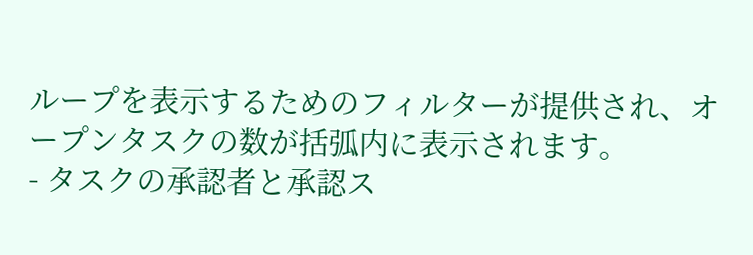ループを表示するためのフィルターが提供され、オープンタスクの数が括弧内に表示されます。
- タスクの承認者と承認ス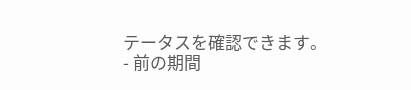テータスを確認できます。
- 前の期間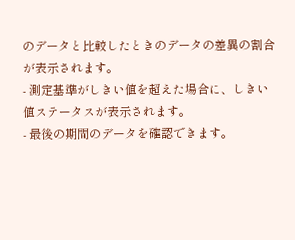のデータと比較したときのデータの差異の割合が表示されます。
- 測定基準がしきい値を超えた場合に、しきい値ステータスが表示されます。
- 最後の期間のデータを確認できます。